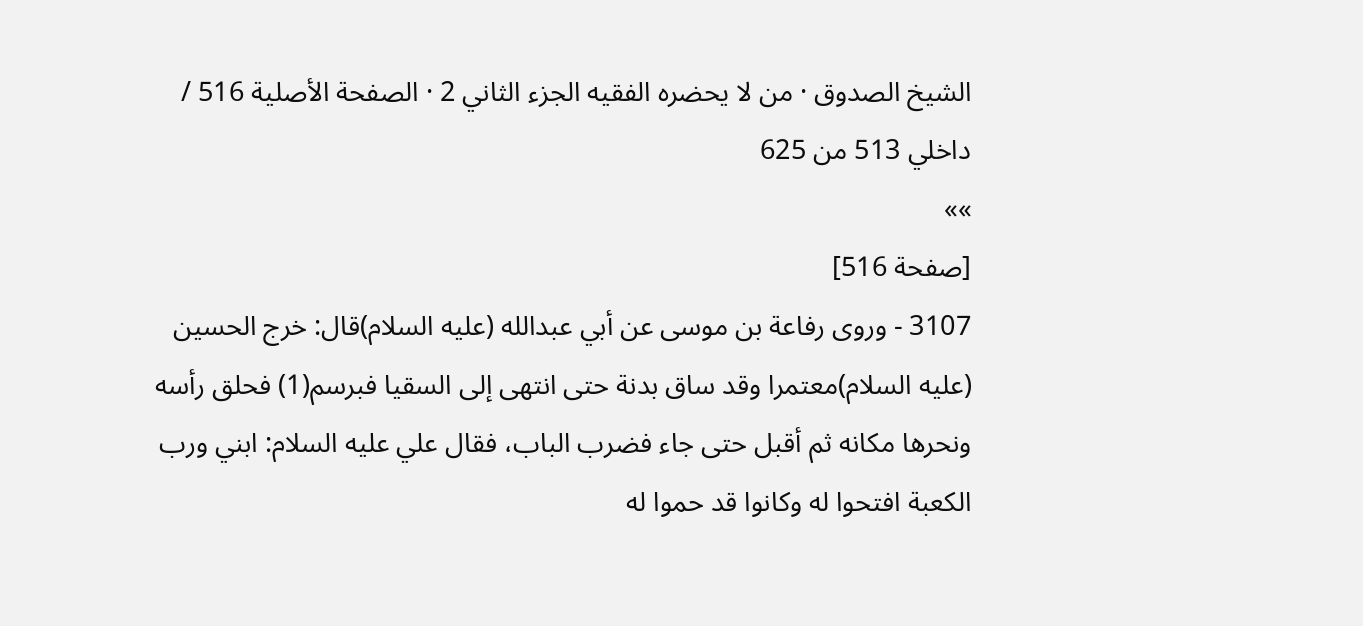الشيخ الصدوق · من لا يحضره الفقيه الجزء الثاني 2 · الصفحة الأصلية 516 / داخلي 513 من 625
»»
[صفحة 516]
3107 - وروى رفاعة بن موسى عن أبي عبدالله (عليه السلام)قال: خرج الحسين (عليه السلام)معتمرا وقد ساق بدنة حتى انتهى إلى السقيا فبرسم(1) فحلق رأسه ونحرها مكانه ثم أقبل حتى جاء فضرب الباب، فقال علي عليه السلام: ابني ورب الكعبة افتحوا له وكانوا قد حموا له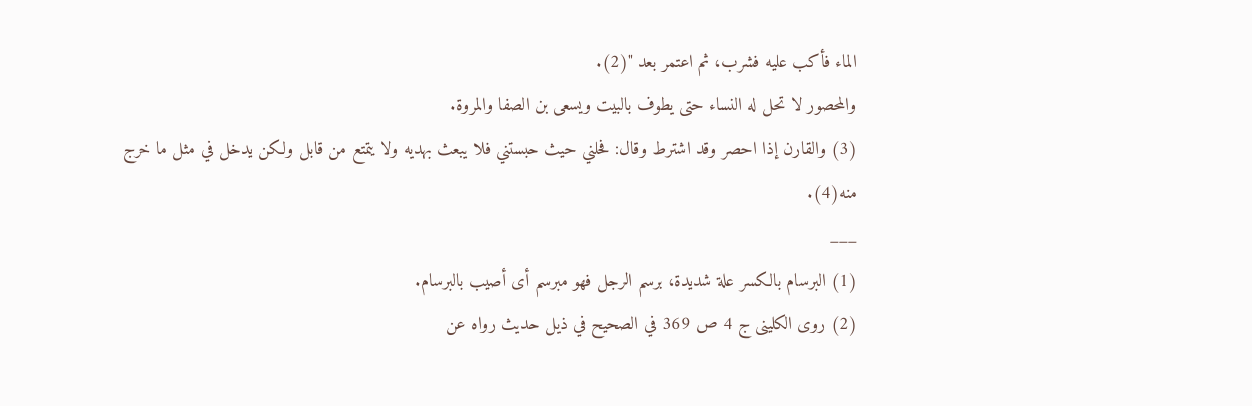الماء فأكب عليه فشرب، ثم اعتمر بعد "(2).
والمحصور لا تحل له النساء حتى يطوف بالبيت ويسعى بن الصفا والمروة.
(3) والقارن إذا احصر وقد اشترط وقال: فحلني حيث حبستني فلا يبعث بهديه ولا يتمتع من قابل ولكن يدخل في مثل ما خرج منه(4).
___
(1) البرسام بالكسر علة شديدة، برسم الرجل فهو مبرسم أى أصيب بالبرسام.
(2) روى الكلينى ج 4 ص 369 في الصحيح في ذيل حديث رواه عن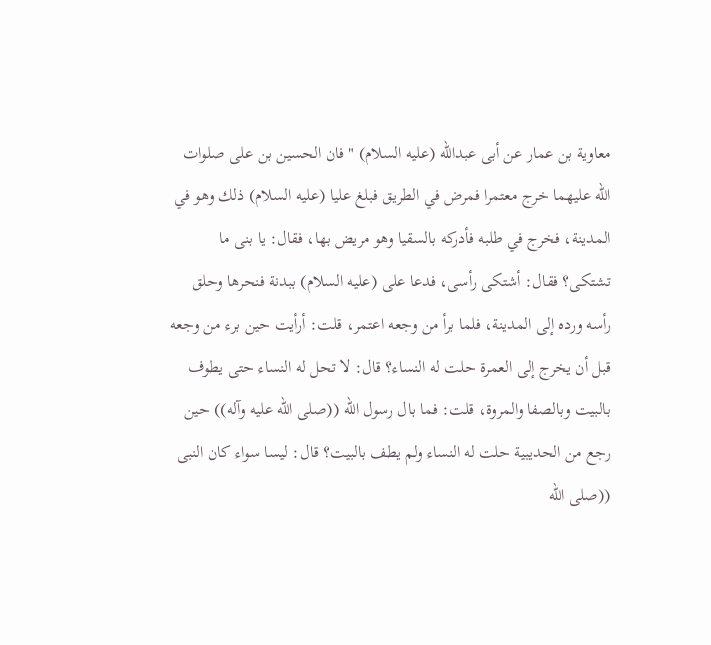معاوية بن عمار عن أبى عبدالله (عليه السلام) " فان الحسين بن على صلوات الله عليهما خرج معتمرا فمرض في الطريق فبلغ عليا (عليه السلام) ذلك وهو في المدينة، فخرج في طلبه فأدركه بالسقيا وهو مريض بها، فقال: يا بنى ما تشتكى؟ فقال: أشتكى رأسى، فدعا على (عليه السلام) ببدنة فنحرها وحلق رأسه ورده إلى المدينة، فلما برأ من وجعه اعتمر، قلت: أرأيت حين برء من وجعه قبل أن يخرج إلى العمرة حلت له النساء؟ قال: لا تحل له النساء حتى يطوف بالبيت وبالصفا والمروة، قلت: فما بال رسول الله ((صلى الله عليه وآله)) حين رجع من الحديبية حلت له النساء ولم يطف بالبيت؟ قال: ليسا سواء كان النبى ((صلى الله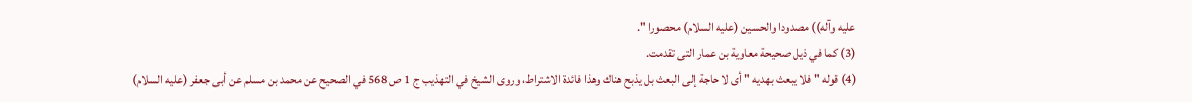عليه وآله)) مصدودا والحسين (عليه السلام) محصورا ".
(3) كما في ذيل صحيحة معاوية بن عمار التى تقدمت.
(4) قوله " فلا يبعث بهديه " أى لا حاجة إلى البعث بل يذبح هناك وهذا فائدة الاشتراط، وروى الشيخ في التهذيب ج 1 ص 568 في الصحيح عن محمد بن مسلم عن أبى جعفر (عليه السلام)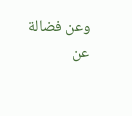وعن فضالة عن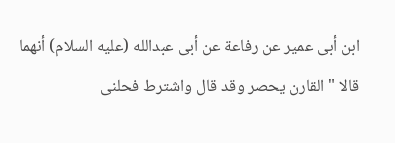ابن أبى عمير عن رفاعة عن أبى عبدالله (عليه السلام) أنهما قالا " القارن يحصر وقد قال واشترط فحلنى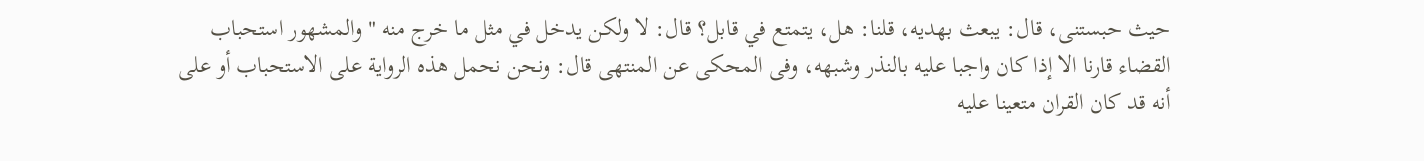حيث حبستنى، قال: يبعث بهديه، قلنا: هل، يتمتع في قابل؟ قال: لا ولكن يدخل في مثل ما خرج منه " والمشهور استحباب القضاء قارنا الا إذا كان واجبا عليه بالنذر وشبهه، وفى المحكى عن المنتهى قال: ونحن نحمل هذه الرواية على الاستحباب أو على أنه قد كان القران متعينا عليه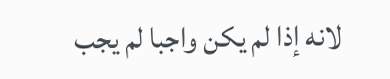لانه إذا لم يكن واجبا لم يجب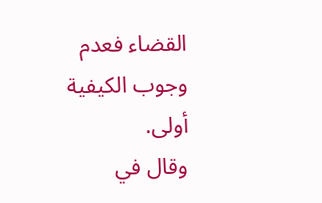القضاء فعدم وجوب الكيفية أولى.
وقال في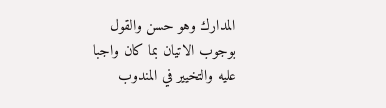المدارك وهو حسن والقول بوجوب الاتيان بما كان واجبا عليه والتخيير في المندوب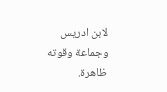لابن ادريس وجماعة وقوته ظاهرة.